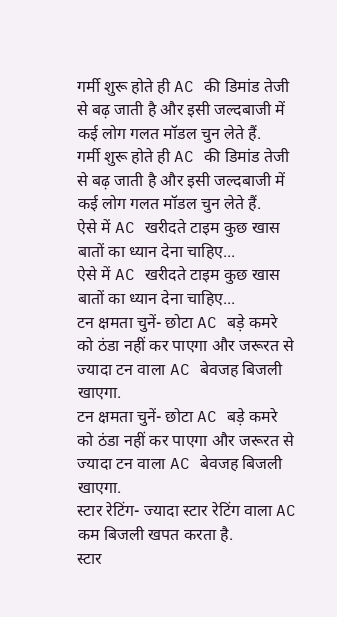गर्मी शुरू होते ही AC की डिमांड तेजी से बढ़ जाती है और इसी जल्दबाजी में कई लोग गलत मॉडल चुन लेते हैं.
गर्मी शुरू होते ही AC की डिमांड तेजी से बढ़ जाती है और इसी जल्दबाजी में कई लोग गलत मॉडल चुन लेते हैं.
ऐसे में AC खरीदते टाइम कुछ खास बातों का ध्यान देना चाहिए...
ऐसे में AC खरीदते टाइम कुछ खास बातों का ध्यान देना चाहिए...
टन क्षमता चुनें- छोटा AC बड़े कमरे को ठंडा नहीं कर पाएगा और जरूरत से ज्यादा टन वाला AC बेवजह बिजली खाएगा.
टन क्षमता चुनें- छोटा AC बड़े कमरे को ठंडा नहीं कर पाएगा और जरूरत से ज्यादा टन वाला AC बेवजह बिजली खाएगा.
स्टार रेटिंग- ज्यादा स्टार रेटिंग वाला AC कम बिजली खपत करता है.
स्टार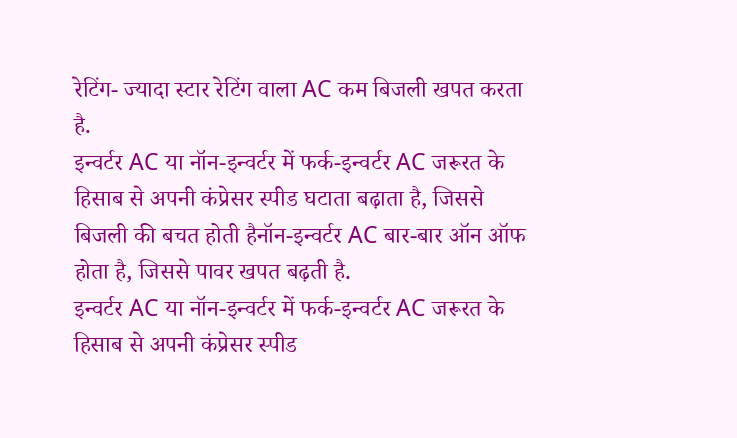रेटिंग- ज्यादा स्टार रेटिंग वाला AC कम बिजली खपत करता है.
इन्वर्टर AC या नॉन-इन्वर्टर में फर्क-इन्वर्टर AC जरूरत के हिसाब से अपनी कंप्रेसर स्पीड घटाता बढ़ाता है, जिससे बिजली की बचत होती हैनॉन-इन्वर्टर AC बार-बार ऑन ऑफ होता है, जिससे पावर खपत बढ़ती है.
इन्वर्टर AC या नॉन-इन्वर्टर में फर्क-इन्वर्टर AC जरूरत के हिसाब से अपनी कंप्रेसर स्पीड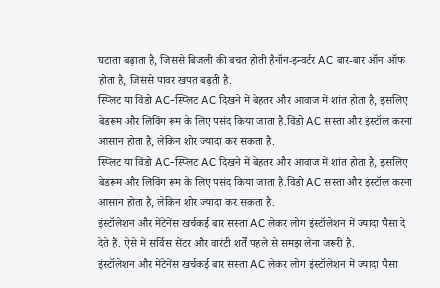घटाता बढ़ाता है, जिससे बिजली की बचत होती हैनॉन-इन्वर्टर AC बार-बार ऑन ऑफ होता है, जिससे पावर खपत बढ़ती है.
स्प्लिट या विंडो AC-स्प्लिट AC दिखने में बेहतर और आवाज में शांत होता है, इसलिए बेडरूम और लिविंग रूम के लिए पसंद किया जाता है.विंडो AC सस्ता और इंस्टॉल करना आसान होता है, लेकिन शोर ज्यादा कर सकता है.
स्प्लिट या विंडो AC-स्प्लिट AC दिखने में बेहतर और आवाज में शांत होता है, इसलिए बेडरूम और लिविंग रूम के लिए पसंद किया जाता है.विंडो AC सस्ता और इंस्टॉल करना आसान होता है, लेकिन शोर ज्यादा कर सकता है.
इंस्टॉलेशन और मेंटेनेंस खर्चकई बार सस्ता AC लेकर लोग इंस्टॉलेशन में ज्यादा पैसा दे देते हैं. ऐसे में सर्विस सेंटर और वारंटी शर्तें पहले से समझ लेना जरूरी है.
इंस्टॉलेशन और मेंटेनेंस खर्चकई बार सस्ता AC लेकर लोग इंस्टॉलेशन में ज्यादा पैसा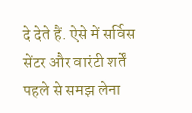दे देते हैं. ऐसे में सर्विस सेंटर और वारंटी शर्तें पहले से समझ लेना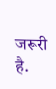जरूरी है.